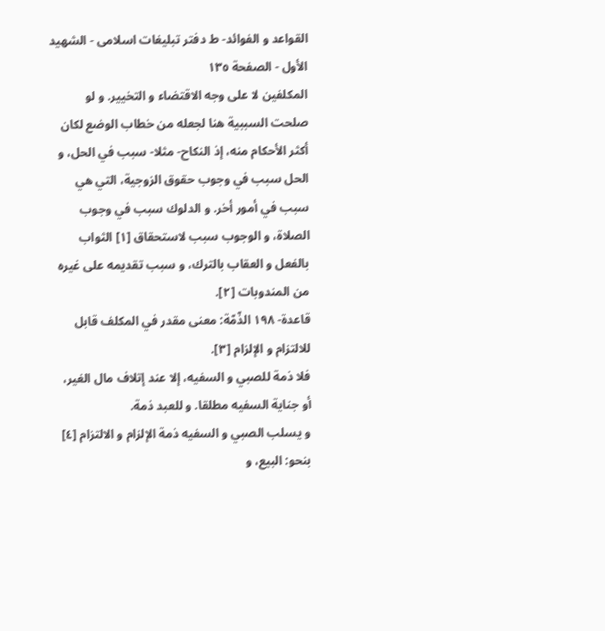القواعد و الفوائد- ط دفتر تبلیغات اسلامی - الشهيد الأول - الصفحة ١٣٥
المكلفين لا على وجه الاقتضاء و التخيير. و لو صلحت السببية هنا لجعله من خطاب الوضع لكان أكثر الأحكام منه، إذ النكاح- مثلا- سبب في الحل، و الحل سبب في وجوب حقوق الزوجية، التي هي سبب في أمور أخر. و الدلوك سبب في وجوب الصلاة، و الوجوب سبب لاستحقاق [١] الثواب بالفعل و العقاب بالترك، و سبب تقديمه على غيره من المندوبات [٢].
قاعدة- ١٩٨ الذّمّة: معنى مقدر في المكلف قابل للالتزام و الإلزام [٣].
فلا ذمة للصبي و السفيه، إلا عند إتلاف مال الغير، أو جناية السفيه مطلقا. و للعبد ذمة.
و يسلب الصبي و السفيه ذمة الإلزام و الالتزام [٤] بنحو: البيع، و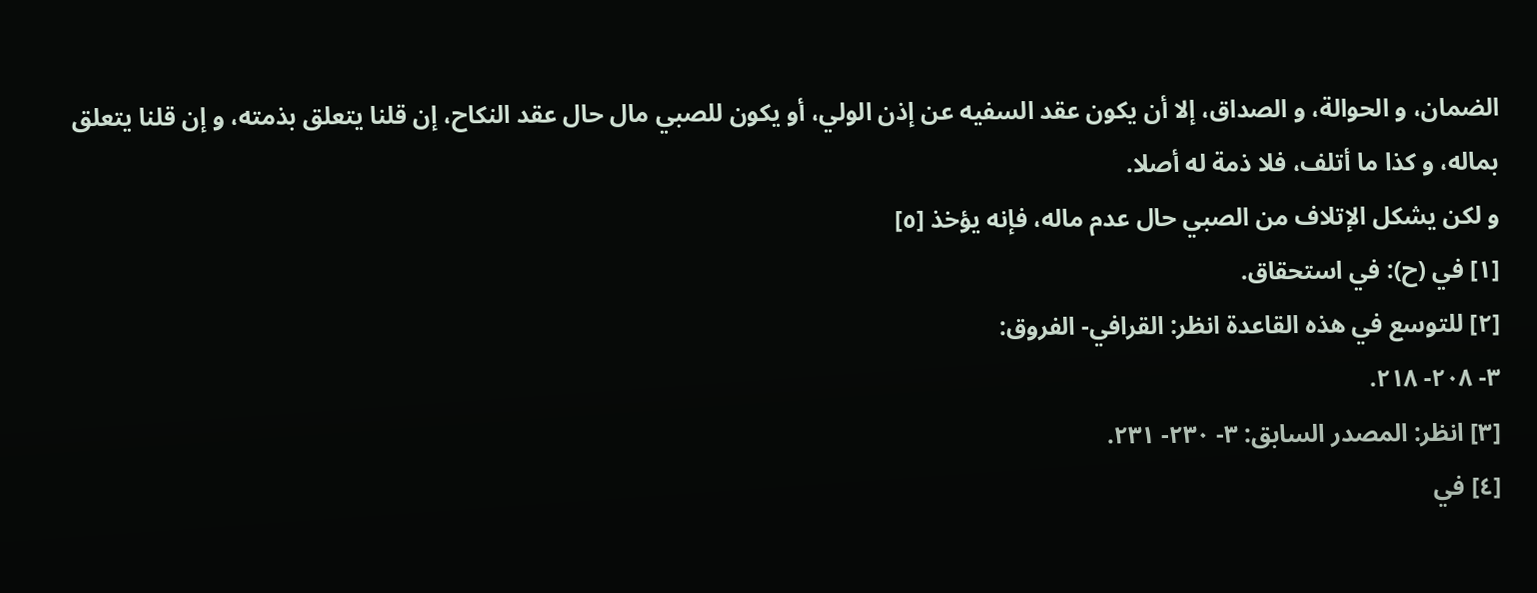الضمان، و الحوالة، و الصداق، إلا أن يكون عقد السفيه عن إذن الولي، أو يكون للصبي مال حال عقد النكاح، إن قلنا يتعلق بذمته، و إن قلنا يتعلق بماله، و كذا ما أتلف، فلا ذمة له أصلا.
و لكن يشكل الإتلاف من الصبي حال عدم ماله، فإنه يؤخذ [٥]
[١] في (ح): في استحقاق.
[٢] للتوسع في هذه القاعدة انظر: القرافي- الفروق:
٣- ٢٠٨- ٢١٨.
[٣] انظر: المصدر السابق: ٣- ٢٣٠- ٢٣١.
[٤] في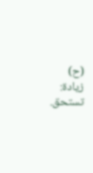(ح) زيادة: تستحق.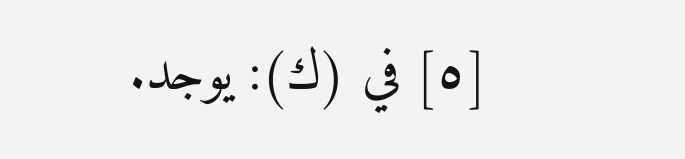[٥] في (ك): يوجد.